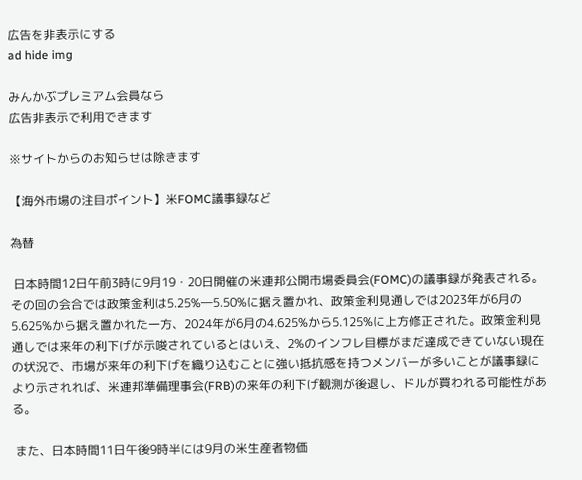広告を非表示にする
ad hide img

みんかぶプレミアム会員なら
広告非表示で利用できます

※サイトからのお知らせは除きます

【海外市場の注目ポイント】米FOMC議事録など

為替

 日本時間12日午前3時に9月19・20日開催の米連邦公開市場委員会(FOMC)の議事録が発表される。その回の会合では政策金利は5.25%―5.50%に据え置かれ、政策金利見通しでは2023年が6月の5.625%から据え置かれた一方、2024年が6月の4.625%から5.125%に上方修正された。政策金利見通しでは来年の利下げが示唆されているとはいえ、2%のインフレ目標がまだ達成できていない現在の状況で、市場が来年の利下げを織り込むことに強い抵抗感を持つメンバーが多いことが議事録により示されれば、米連邦準備理事会(FRB)の来年の利下げ観測が後退し、ドルが買われる可能性がある。

 また、日本時間11日午後9時半には9月の米生産者物価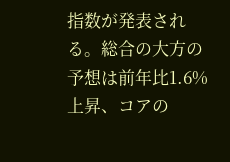指数が発表される。総合の大方の予想は前年比1.6%上昇、コアの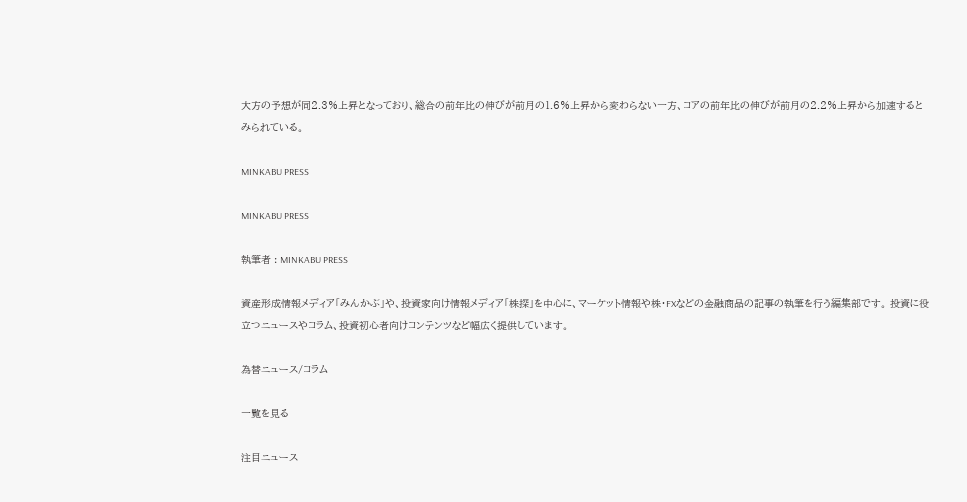大方の予想が同2.3%上昇となっており、総合の前年比の伸びが前月の1.6%上昇から変わらない一方、コアの前年比の伸びが前月の2.2%上昇から加速するとみられている。

MINKABU PRESS

MINKABU PRESS

執筆者 : MINKABU PRESS

資産形成情報メディア「みんかぶ」や、投資家向け情報メディア「株探」を中心に、マーケット情報や株・FXなどの金融商品の記事の執筆を行う編集部です。 投資に役立つニュースやコラム、投資初心者向けコンテンツなど幅広く提供しています。

為替ニュース/コラム

一覧を見る

注目ニュース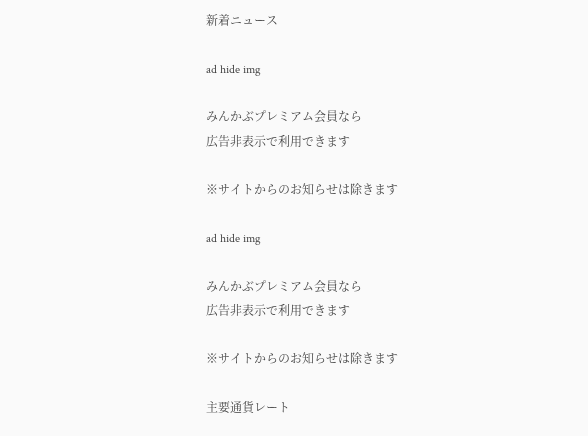新着ニュース

ad hide img

みんかぶプレミアム会員なら
広告非表示で利用できます

※サイトからのお知らせは除きます

ad hide img

みんかぶプレミアム会員なら
広告非表示で利用できます

※サイトからのお知らせは除きます

主要通貨レート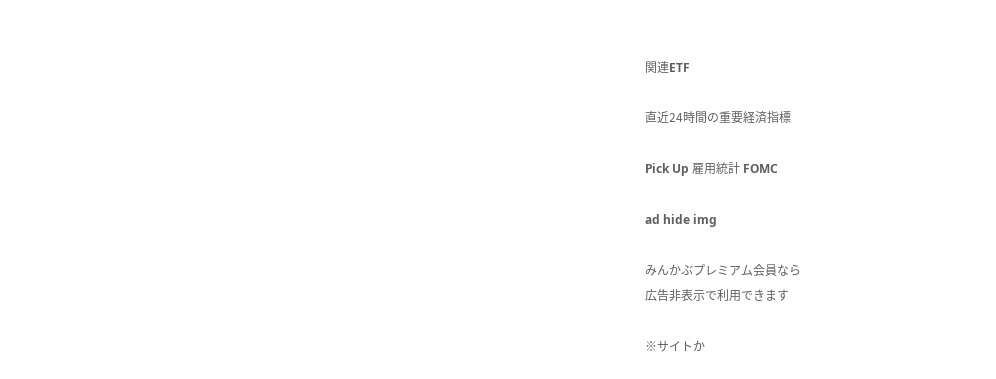関連ETF

直近24時間の重要経済指標

Pick Up 雇用統計 FOMC

ad hide img

みんかぶプレミアム会員なら
広告非表示で利用できます

※サイトか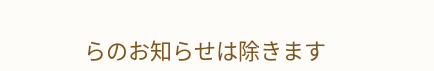らのお知らせは除きます